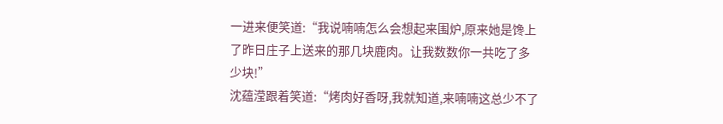一进来便笑道:“我说喃喃怎么会想起来围炉,原来她是馋上了昨日庄子上送来的那几块鹿肉。让我数数你一共吃了多少块!”
沈蕴滢跟着笑道:“烤肉好香呀,我就知道,来喃喃这总少不了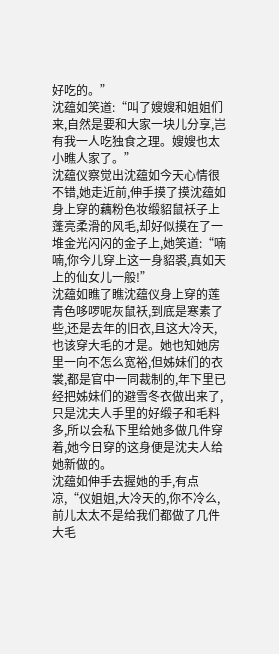好吃的。”
沈蕴如笑道:“叫了嫂嫂和姐姐们来,自然是要和大家一块儿分享,岂有我一人吃独食之理。嫂嫂也太小瞧人家了。”
沈蕴仪察觉出沈蕴如今天心情很不错,她走近前,伸手摸了摸沈蕴如身上穿的藕粉色妆缎貂鼠袄子上蓬亮柔滑的风毛,却好似摸在了一堆金光闪闪的金子上,她笑道:“喃喃,你今儿穿上这一身貂裘,真如天上的仙女儿一般!”
沈蕴如瞧了瞧沈蕴仪身上穿的莲青色哆啰呢灰鼠袄,到底是寒素了些,还是去年的旧衣,且这大冷天,也该穿大毛的才是。她也知她房里一向不怎么宽裕,但姊妹们的衣裳,都是官中一同裁制的,年下里已经把姊妹们的避雪冬衣做出来了,只是沈夫人手里的好缎子和毛料多,所以会私下里给她多做几件穿着,她今日穿的这身便是沈夫人给她新做的。
沈蕴如伸手去握她的手,有点凉,“仪姐姐,大冷天的,你不冷么,前儿太太不是给我们都做了几件大毛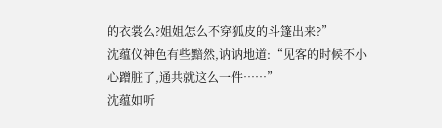的衣裳么?姐姐怎么不穿狐皮的斗篷出来?”
沈蕴仪神色有些黯然,讷讷地道:“见客的时候不小心蹭脏了,通共就这么一件……”
沈蕴如听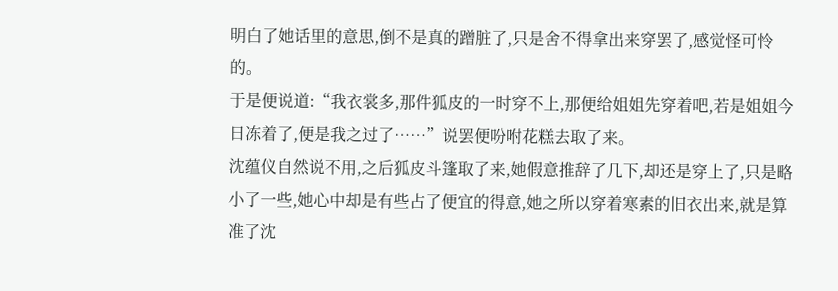明白了她话里的意思,倒不是真的蹭脏了,只是舍不得拿出来穿罢了,感觉怪可怜的。
于是便说道:“我衣裳多,那件狐皮的一时穿不上,那便给姐姐先穿着吧,若是姐姐今日冻着了,便是我之过了……”说罢便吩咐花糕去取了来。
沈蕴仪自然说不用,之后狐皮斗篷取了来,她假意推辞了几下,却还是穿上了,只是略小了一些,她心中却是有些占了便宜的得意,她之所以穿着寒素的旧衣出来,就是算准了沈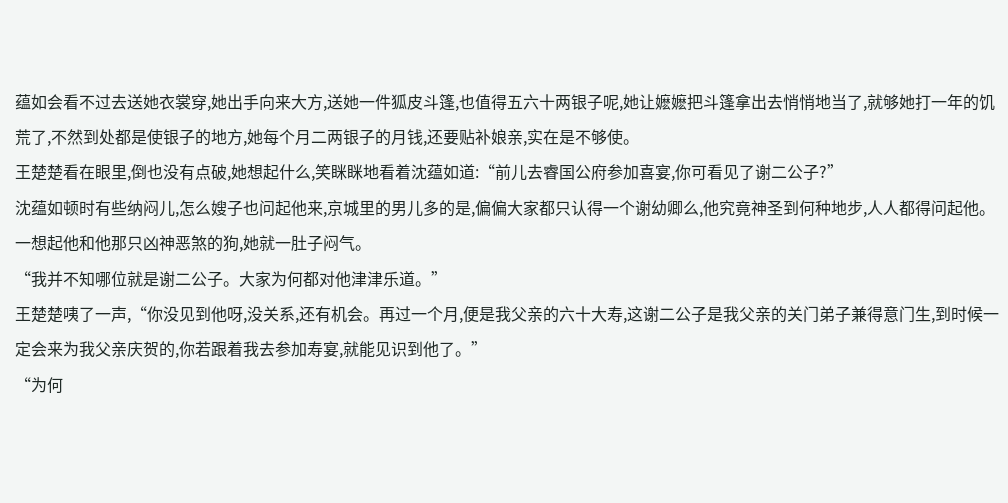蕴如会看不过去送她衣裳穿,她出手向来大方,送她一件狐皮斗篷,也值得五六十两银子呢,她让嬷嬷把斗篷拿出去悄悄地当了,就够她打一年的饥荒了,不然到处都是使银子的地方,她每个月二两银子的月钱,还要贴补娘亲,实在是不够使。
王楚楚看在眼里,倒也没有点破,她想起什么,笑眯眯地看着沈蕴如道:“前儿去睿国公府参加喜宴,你可看见了谢二公子?”
沈蕴如顿时有些纳闷儿,怎么嫂子也问起他来,京城里的男儿多的是,偏偏大家都只认得一个谢幼卿么,他究竟神圣到何种地步,人人都得问起他。
一想起他和他那只凶神恶煞的狗,她就一肚子闷气。
“我并不知哪位就是谢二公子。大家为何都对他津津乐道。”
王楚楚咦了一声,“你没见到他呀,没关系,还有机会。再过一个月,便是我父亲的六十大寿,这谢二公子是我父亲的关门弟子兼得意门生,到时候一定会来为我父亲庆贺的,你若跟着我去参加寿宴,就能见识到他了。”
“为何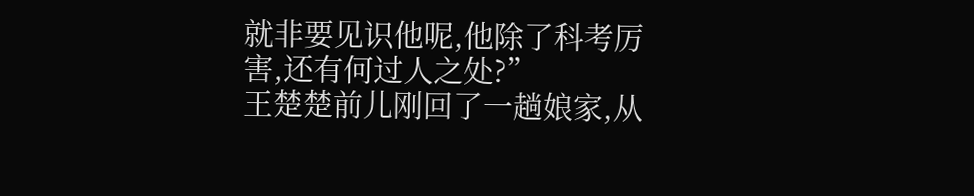就非要见识他呢,他除了科考厉害,还有何过人之处?”
王楚楚前儿刚回了一趟娘家,从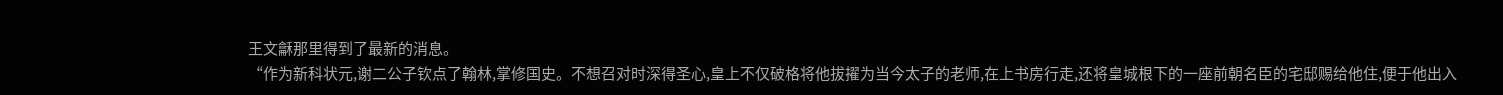王文龢那里得到了最新的消息。
“作为新科状元,谢二公子钦点了翰林,掌修国史。不想召对时深得圣心,皇上不仅破格将他拔擢为当今太子的老师,在上书房行走,还将皇城根下的一座前朝名臣的宅邸赐给他住,便于他出入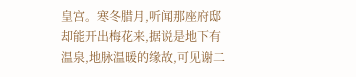皇宫。寒冬腊月,听闻那座府邸却能开出梅花来,据说是地下有温泉,地脉温暖的缘故,可见谢二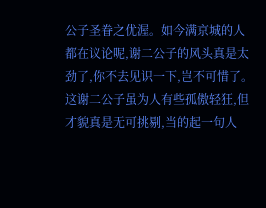公子圣眷之优渥。如今满京城的人都在议论呢,谢二公子的风头真是太劲了,你不去见识一下,岂不可惜了。这谢二公子虽为人有些孤傲轻狂,但才貌真是无可挑剔,当的起一句人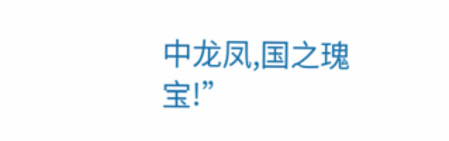中龙凤,国之瑰宝!”